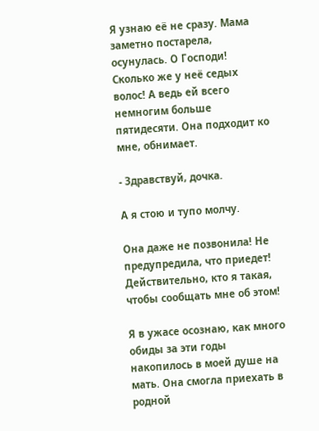Я узнаю её не сразу. Мама заметно постарела, осунулась. О Господи! Сколько же у неё седых волос! А ведь ей всего немногим больше пятидесяти. Она подходит ко мне, обнимает.

- Здравствуй, дочка.

А я стою и тупо молчу.

Она даже не позвонила! Не предупредила, что приедет! Действительно, кто я такая, чтобы сообщать мне об этом!

Я в ужасе осознаю, как много обиды за эти годы накопилось в моей душе на мать. Она смогла приехать в родной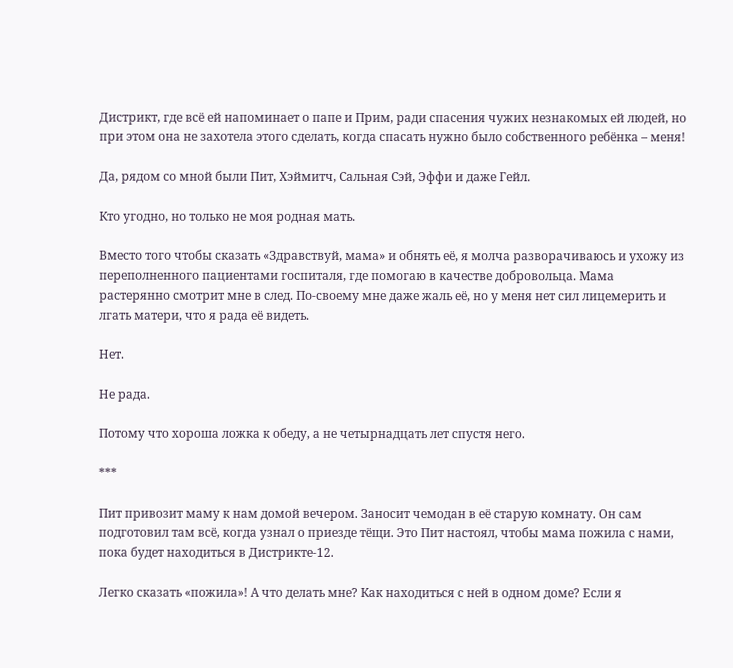Дистрикт, где всё ей напоминает о папе и Прим, ради спасения чужих незнакомых ей людей, но при этом она не захотела этого сделать, когда спасать нужно было собственного ребёнка – меня!

Да, рядом со мной были Пит, Хэймитч, Сальная Сэй, Эффи и даже Гейл.

Кто угодно, но только не моя родная мать.

Вместо того чтобы сказать «Здравствуй, мама» и обнять её, я молча разворачиваюсь и ухожу из переполненного пациентами госпиталя, где помогаю в качестве добровольца. Мама растерянно смотрит мне в след. По-своему мне даже жаль её, но у меня нет сил лицемерить и лгать матери, что я рада её видеть.

Нет.

Не рада.

Потому что хороша ложка к обеду, а не четырнадцать лет спустя него.

***

Пит привозит маму к нам домой вечером. Заносит чемодан в её старую комнату. Он сам подготовил там всё, когда узнал о приезде тёщи. Это Пит настоял, чтобы мама пожила с нами, пока будет находиться в Дистрикте-12.

Легко сказать «пожила»! А что делать мне? Как находиться с ней в одном доме? Если я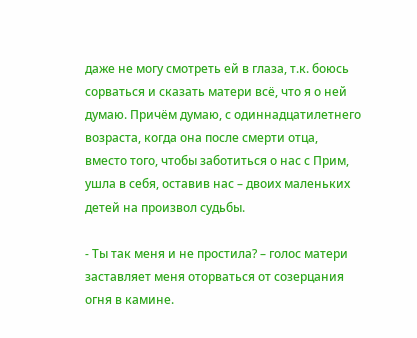даже не могу смотреть ей в глаза, т.к. боюсь сорваться и сказать матери всё, что я о ней думаю. Причём думаю, с одиннадцатилетнего возраста, когда она после смерти отца, вместо того, чтобы заботиться о нас с Прим, ушла в себя, оставив нас – двоих маленьких детей на произвол судьбы.

- Ты так меня и не простила? – голос матери заставляет меня оторваться от созерцания огня в камине.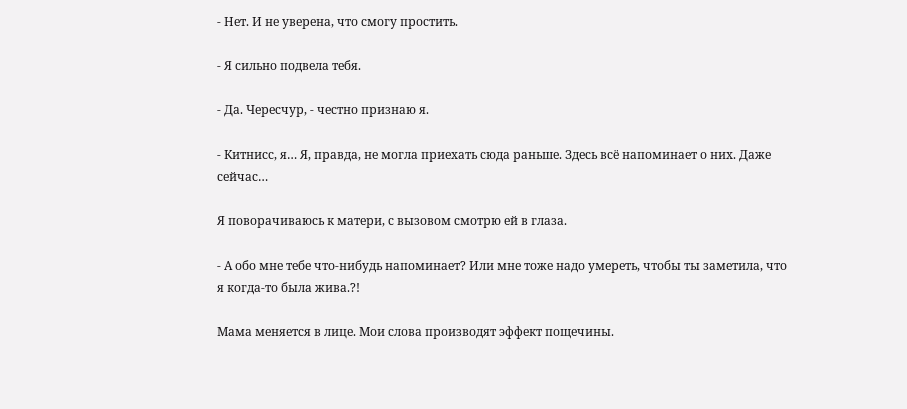- Нет. И не уверена, что смогу простить.

- Я сильно подвела тебя.

- Да. Чересчур, - честно признаю я.

- Китнисс, я… Я, правда, не могла приехать сюда раньше. Здесь всё напоминает о них. Даже сейчас…

Я поворачиваюсь к матери, с вызовом смотрю ей в глаза.

- А обо мне тебе что-нибудь напоминает? Или мне тоже надо умереть, чтобы ты заметила, что я когда-то была жива.?!

Мама меняется в лице. Мои слова производят эффект пощечины.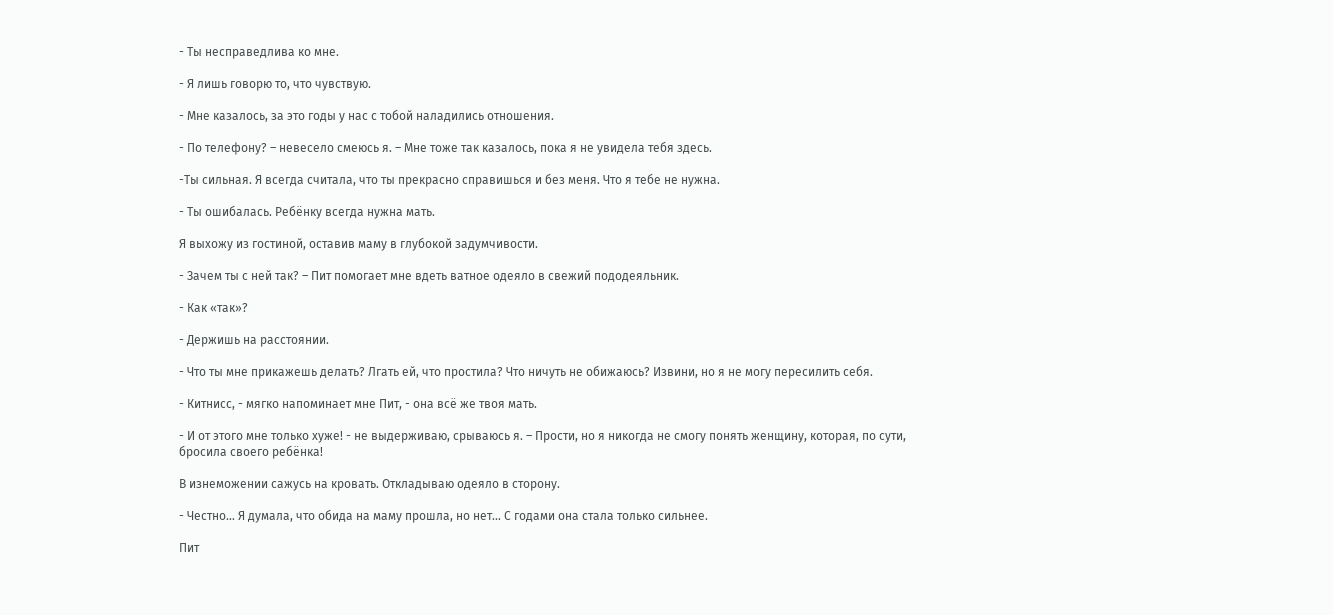- Ты несправедлива ко мне.

- Я лишь говорю то, что чувствую.

- Мне казалось, за это годы у нас с тобой наладились отношения.

- По телефону? – невесело смеюсь я. – Мне тоже так казалось, пока я не увидела тебя здесь.

-Ты сильная. Я всегда считала, что ты прекрасно справишься и без меня. Что я тебе не нужна.

- Ты ошибалась. Ребёнку всегда нужна мать.

Я выхожу из гостиной, оставив маму в глубокой задумчивости.

- Зачем ты с ней так? – Пит помогает мне вдеть ватное одеяло в свежий пододеяльник.

- Как «так»?

- Держишь на расстоянии.

- Что ты мне прикажешь делать? Лгать ей, что простила? Что ничуть не обижаюсь? Извини, но я не могу пересилить себя.

- Китнисс, - мягко напоминает мне Пит, - она всё же твоя мать.

- И от этого мне только хуже! - не выдерживаю, срываюсь я. – Прости, но я никогда не смогу понять женщину, которая, по сути, бросила своего ребёнка!

В изнеможении сажусь на кровать. Откладываю одеяло в сторону.

- Честно… Я думала, что обида на маму прошла, но нет… С годами она стала только сильнее.

Пит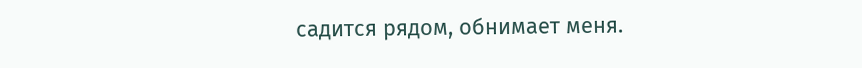садится рядом, обнимает меня.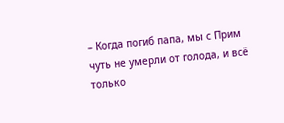– Когда погиб папа, мы с Прим чуть не умерли от голода, и всё только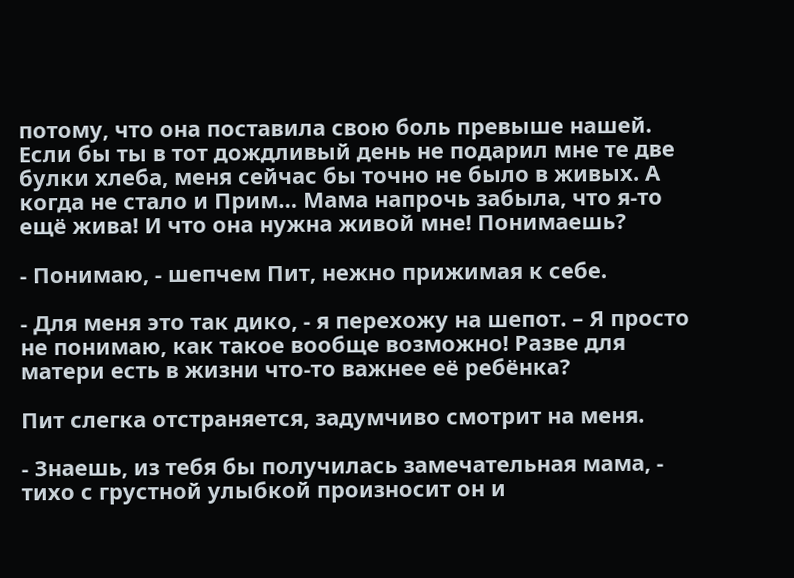потому, что она поставила свою боль превыше нашей. Если бы ты в тот дождливый день не подарил мне те две булки хлеба, меня сейчас бы точно не было в живых. А когда не стало и Прим… Мама напрочь забыла, что я-то ещё жива! И что она нужна живой мне! Понимаешь?

- Понимаю, - шепчем Пит, нежно прижимая к себе.

- Для меня это так дико, - я перехожу на шепот. – Я просто не понимаю, как такое вообще возможно! Разве для матери есть в жизни что-то важнее её ребёнка?

Пит слегка отстраняется, задумчиво смотрит на меня.

- Знаешь, из тебя бы получилась замечательная мама, - тихо с грустной улыбкой произносит он и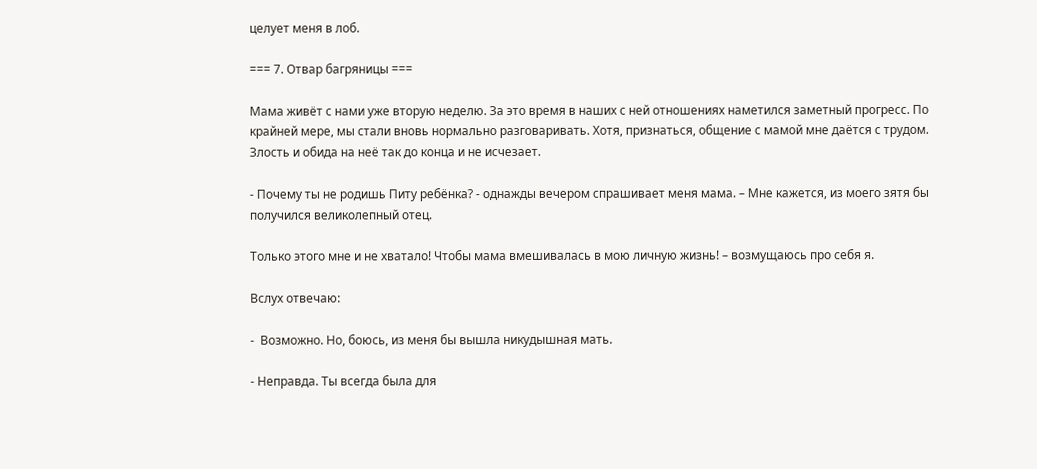целует меня в лоб.

=== 7. Отвар багряницы ===

Мама живёт с нами уже вторую неделю. За это время в наших с ней отношениях наметился заметный прогресс. По крайней мере, мы стали вновь нормально разговаривать. Хотя, признаться, общение с мамой мне даётся с трудом. Злость и обида на неё так до конца и не исчезает.

- Почему ты не родишь Питу ребёнка? - однажды вечером спрашивает меня мама. – Мне кажется, из моего зятя бы получился великолепный отец.

Только этого мне и не хватало! Чтобы мама вмешивалась в мою личную жизнь! – возмущаюсь про себя я.

Вслух отвечаю:

-  Возможно. Но, боюсь, из меня бы вышла никудышная мать.

- Неправда. Ты всегда была для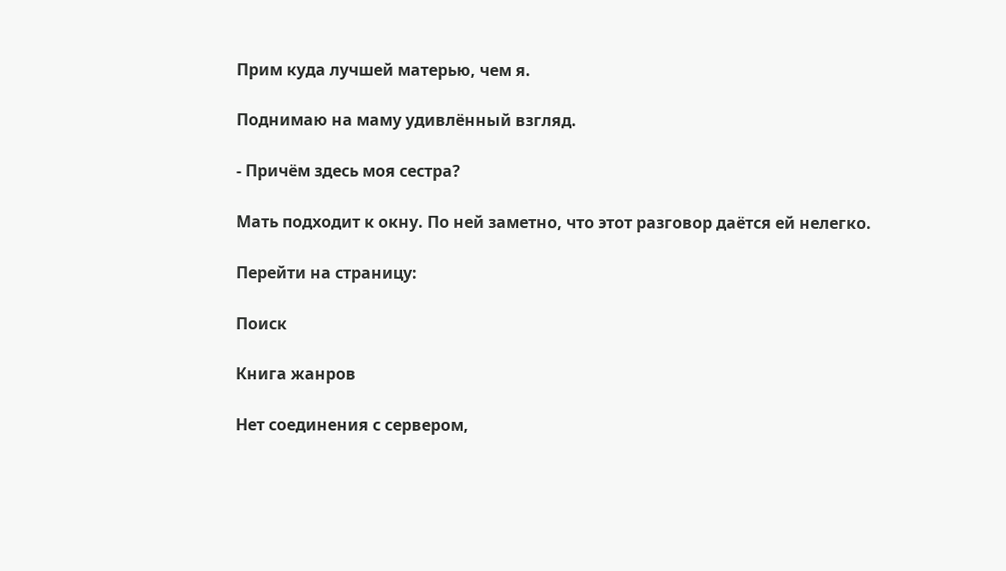Прим куда лучшей матерью, чем я.

Поднимаю на маму удивлённый взгляд.

- Причём здесь моя сестра?

Мать подходит к окну. По ней заметно, что этот разговор даётся ей нелегко.

Перейти на страницу:

Поиск

Книга жанров

Нет соединения с сервером,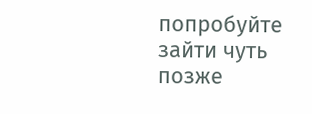попробуйте зайти чуть позже